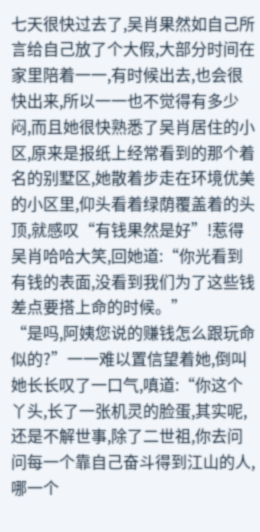七天很快过去了,吴肖果然如自己所言给自己放了个大假,大部分时间在家里陪着一一,有时候出去,也会很快出来,所以一一也不觉得有多少闷,而且她很快熟悉了吴肖居住的小区,原来是报纸上经常看到的那个着名的别墅区,她散着步走在环境优美的小区里,仰头看着绿荫覆盖着的头顶,就感叹“有钱果然是好”!惹得吴肖哈哈大笑,回她道:“你光看到有钱的表面,没看到我们为了这些钱差点要搭上命的时候。”
“是吗,阿姨您说的赚钱怎么跟玩命似的?”一一难以置信望着她,倒叫她长长叹了一口气,嗔道:“你这个丫头,长了一张机灵的脸蛋,其实呢,还是不解世事,除了二世祖,你去问问每一个靠自己奋斗得到江山的人,哪一个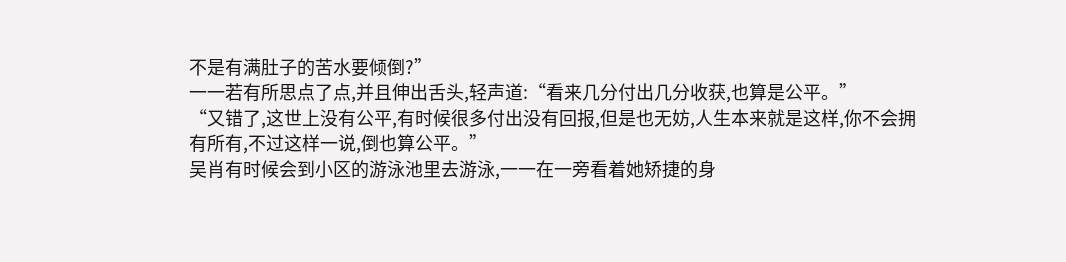不是有满肚子的苦水要倾倒?”
一一若有所思点了点,并且伸出舌头,轻声道:“看来几分付出几分收获,也算是公平。”
“又错了,这世上没有公平,有时候很多付出没有回报,但是也无妨,人生本来就是这样,你不会拥有所有,不过这样一说,倒也算公平。”
吴肖有时候会到小区的游泳池里去游泳,一一在一旁看着她矫捷的身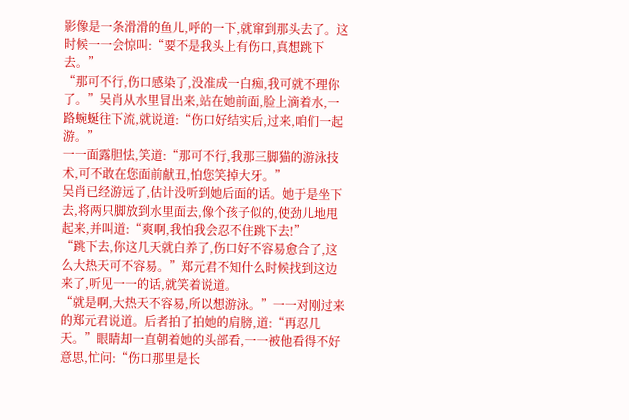影像是一条滑滑的鱼儿,呼的一下,就窜到那头去了。这时候一一会惊叫:“要不是我头上有伤口,真想跳下去。”
“那可不行,伤口感染了,没准成一白痴,我可就不理你了。”吴肖从水里冒出来,站在她前面,脸上滴着水,一路蜿蜒往下流,就说道:“伤口好结实后,过来,咱们一起游。”
一一面露胆怯,笑道:“那可不行,我那三脚猫的游泳技术,可不敢在您面前献丑,怕您笑掉大牙。”
吴肖已经游远了,估计没听到她后面的话。她于是坐下去,将两只脚放到水里面去,像个孩子似的,使劲儿地甩起来,并叫道:“爽啊,我怕我会忍不住跳下去!”
“跳下去,你这几天就白养了,伤口好不容易愈合了,这么大热天可不容易。”郑元君不知什么时候找到这边来了,听见一一的话,就笑着说道。
“就是啊,大热天不容易,所以想游泳。”一一对刚过来的郑元君说道。后者拍了拍她的肩膀,道:“再忍几天。”眼睛却一直朝着她的头部看,一一被他看得不好意思,忙问:“伤口那里是长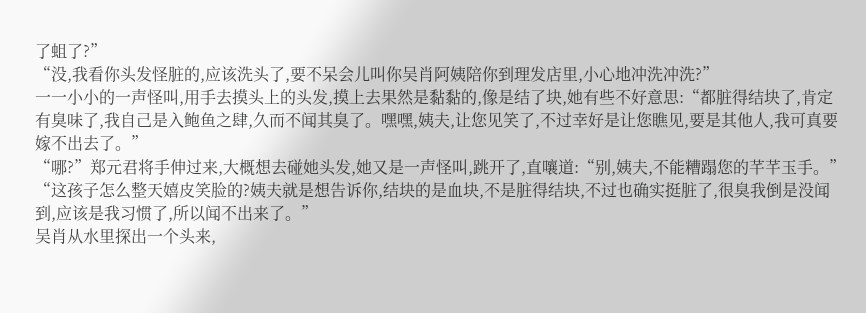了蛆了?”
“没,我看你头发怪脏的,应该洗头了,要不呆会儿叫你吴肖阿姨陪你到理发店里,小心地冲洗冲洗?”
一一小小的一声怪叫,用手去摸头上的头发,摸上去果然是黏黏的,像是结了块,她有些不好意思:“都脏得结块了,肯定有臭味了,我自己是入鲍鱼之肆,久而不闻其臭了。嘿嘿,姨夫,让您见笑了,不过幸好是让您瞧见,要是其他人,我可真要嫁不出去了。”
“哪?”郑元君将手伸过来,大概想去碰她头发,她又是一声怪叫,跳开了,直嚷道:“别,姨夫,不能糟蹋您的芊芊玉手。”
“这孩子怎么整天嬉皮笑脸的?姨夫就是想告诉你,结块的是血块,不是脏得结块,不过也确实挺脏了,很臭我倒是没闻到,应该是我习惯了,所以闻不出来了。”
吴肖从水里探出一个头来,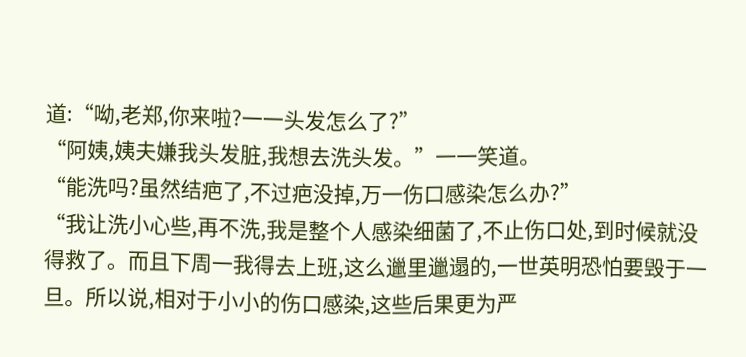道:“呦,老郑,你来啦?一一头发怎么了?”
“阿姨,姨夫嫌我头发脏,我想去洗头发。”一一笑道。
“能洗吗?虽然结疤了,不过疤没掉,万一伤口感染怎么办?”
“我让洗小心些,再不洗,我是整个人感染细菌了,不止伤口处,到时候就没得救了。而且下周一我得去上班,这么邋里邋遢的,一世英明恐怕要毁于一旦。所以说,相对于小小的伤口感染,这些后果更为严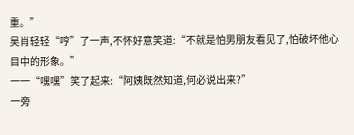重。”
吴肖轻轻“哼”了一声,不怀好意笑道:“不就是怕男朋友看见了,怕破坏他心目中的形象。”
一一“嘿嘿”笑了起来:“阿姨既然知道,何必说出来?”
一旁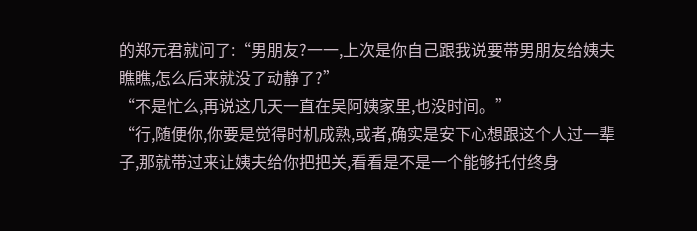的郑元君就问了:“男朋友?一一,上次是你自己跟我说要带男朋友给姨夫瞧瞧,怎么后来就没了动静了?”
“不是忙么,再说这几天一直在吴阿姨家里,也没时间。”
“行,随便你,你要是觉得时机成熟,或者,确实是安下心想跟这个人过一辈子,那就带过来让姨夫给你把把关,看看是不是一个能够托付终身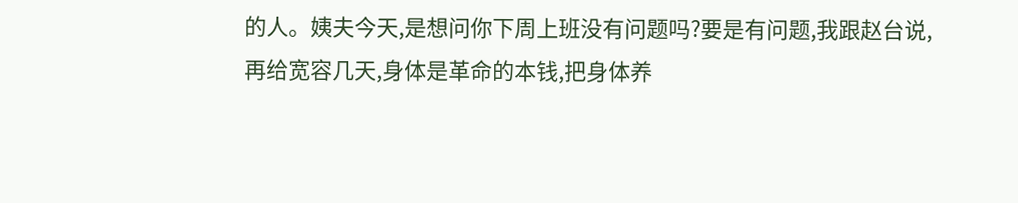的人。姨夫今天,是想问你下周上班没有问题吗?要是有问题,我跟赵台说,再给宽容几天,身体是革命的本钱,把身体养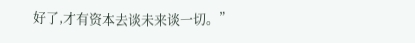好了,才有资本去谈未来谈一切。”